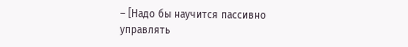– [Надо бы научится пассивно управлять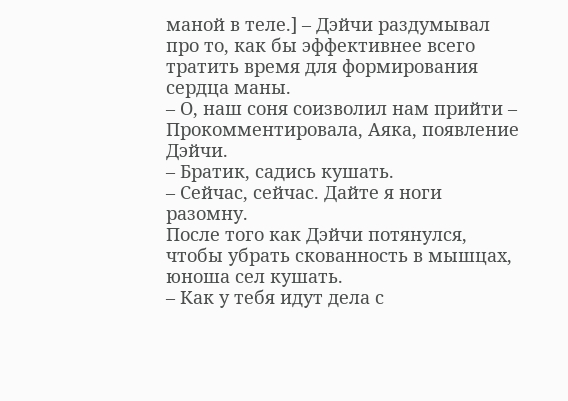маной в теле.] – Дэйчи раздумывал про то, как бы эффективнее всего тратить время для формирования сердца маны.
– О, наш соня соизволил нам прийти – Прокомментировала, Аяка, появление Дэйчи.
– Братик, садись кушать.
– Сейчас, сейчас. Дайте я ноги разомну.
После того как Дэйчи потянулся, чтобы убрать скованность в мышцах, юноша сел кушать.
– Как у тебя идут дела с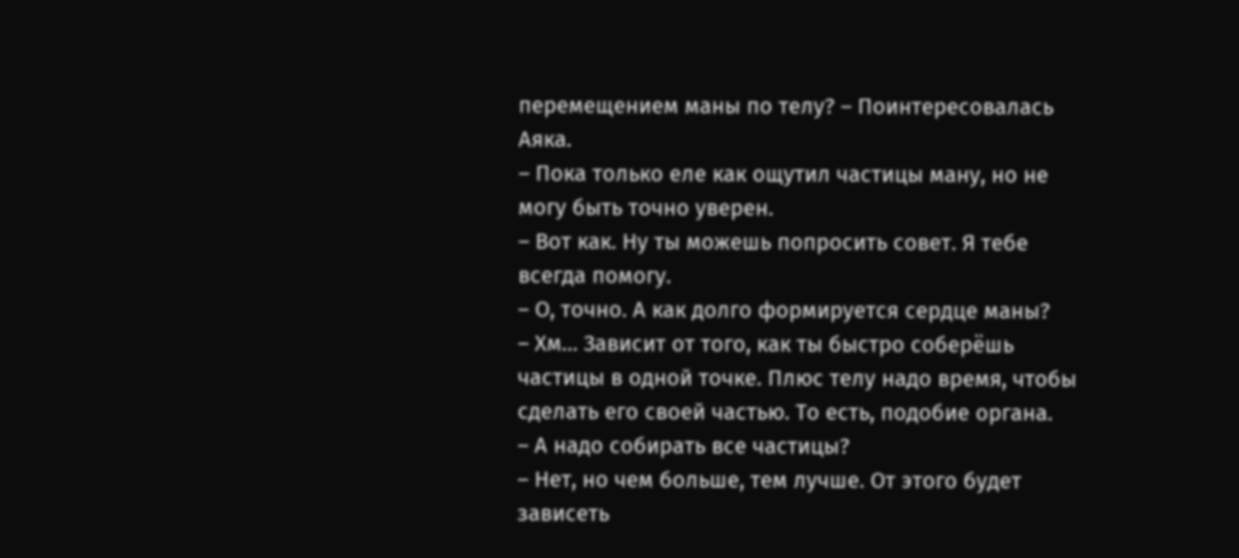перемещением маны по телу? – Поинтересовалась Аяка.
– Пока только еле как ощутил частицы ману, но не могу быть точно уверен.
– Вот как. Ну ты можешь попросить совет. Я тебе всегда помогу.
– О, точно. А как долго формируется сердце маны?
– Хм… Зависит от того, как ты быстро соберёшь частицы в одной точке. Плюс телу надо время, чтобы сделать его своей частью. То есть, подобие органа.
– А надо собирать все частицы?
– Нет, но чем больше, тем лучше. От этого будет зависеть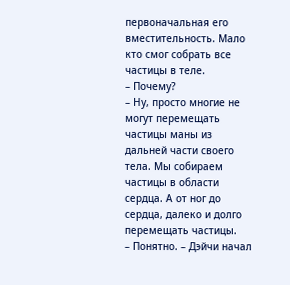первоначальная его вместительность. Мало кто смог собрать все частицы в теле.
– Почему?
– Ну, просто многие не могут перемещать частицы маны из дальней части своего тела. Мы собираем частицы в области сердца. А от ног до сердца, далеко и долго перемещать частицы.
– Понятно. – Дэйчи начал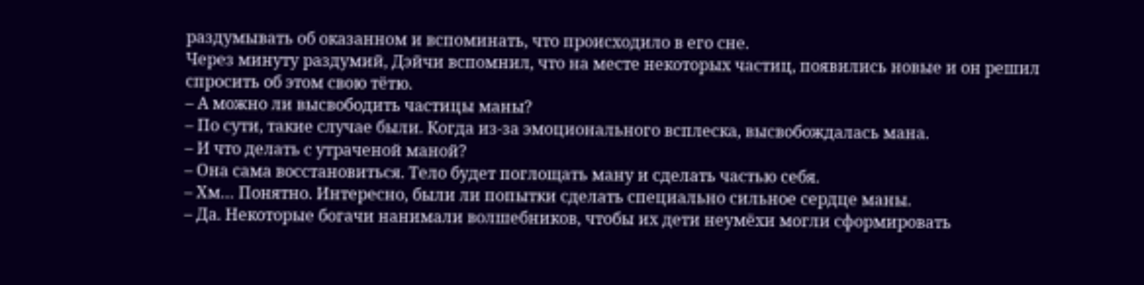раздумывать об оказанном и вспоминать, что происходило в его сне.
Через минуту раздумий, Дэйчи вспомнил, что на месте некоторых частиц, появились новые и он решил спросить об этом свою тётю.
– А можно ли высвободить частицы маны?
– По сути, такие случае были. Когда из-за эмоционального всплеска, высвобождалась мана.
– И что делать с утраченой маной?
– Она сама восстановиться. Тело будет поглощать ману и сделать частью себя.
– Хм… Понятно. Интересно, были ли попытки сделать специально сильное сердце маны.
– Да. Некоторые богачи нанимали волшебников, чтобы их дети неумёхи могли сформировать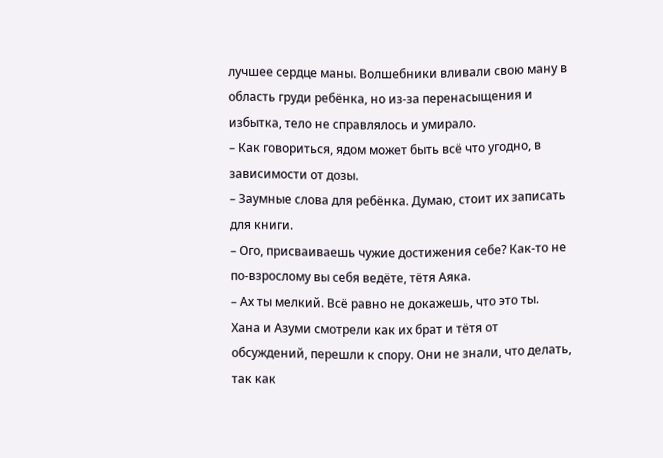лучшее сердце маны. Волшебники вливали свою ману в область груди ребёнка, но из-за перенасыщения и избытка, тело не справлялось и умирало.
– Как говориться, ядом может быть всё что угодно, в зависимости от дозы.
– Заумные слова для ребёнка. Думаю, стоит их записать для книги.
– Ого, присваиваешь чужие достижения себе? Как-то не по-взрослому вы себя ведёте, тётя Аяка.
– Ах ты мелкий. Всё равно не докажешь, что это ты.
Хана и Азуми смотрели как их брат и тётя от обсуждений, перешли к спору. Они не знали, что делать, так как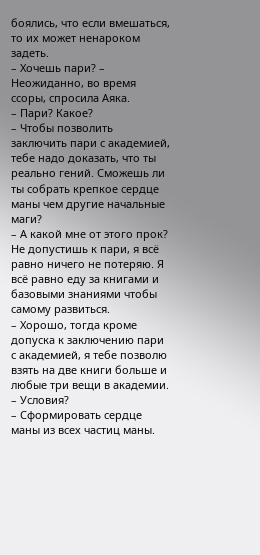боялись, что если вмешаться, то их может ненароком задеть.
– Хочешь пари? – Неожиданно, во время ссоры, спросила Аяка.
– Пари? Какое?
– Чтобы позволить заключить пари с академией, тебе надо доказать, что ты реально гений. Сможешь ли ты собрать крепкое сердце маны чем другие начальные маги?
– А какой мне от этого прок? Не допустишь к пари, я всё равно ничего не потеряю. Я всё равно еду за книгами и базовыми знаниями чтобы самому развиться.
– Хорошо, тогда кроме допуска к заключению пари с академией, я тебе позволю взять на две книги больше и любые три вещи в академии.
– Условия?
– Сформировать сердце маны из всех частиц маны.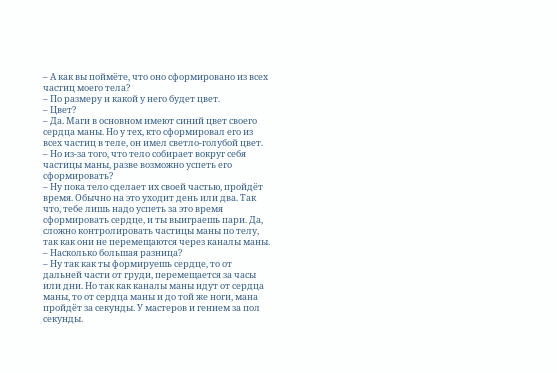– А как вы поймёте, что оно сформировано из всех частиц моего тела?
– По размеру и какой у него будет цвет.
– Цвет?
– Да. Маги в основном имеют синий цвет своего сердца маны. Но у тех, кто сформировал его из всех частиц в теле, он имел светло-голубой цвет.
– Но из-за того, что тело собирает вокруг себя частицы маны, разве возможно успеть его сформировать?
– Ну пока тело сделает их своей частью, пройдёт время. Обычно на это уходит день или два. Так что, тебе лишь надо успеть за это время сформировать сердце, и ты выиграешь пари. Да, сложно контролировать частицы маны по телу, так как они не перемещаются через каналы маны.
– Насколько большая разница?
– Ну так как ты формируешь сердце, то от дальней части от груди, перемещается за часы или дни. Но так как каналы маны идут от сердца маны, то от сердца маны и до той же ноги, мана пройдёт за секунды. У мастеров и гением за пол секунды.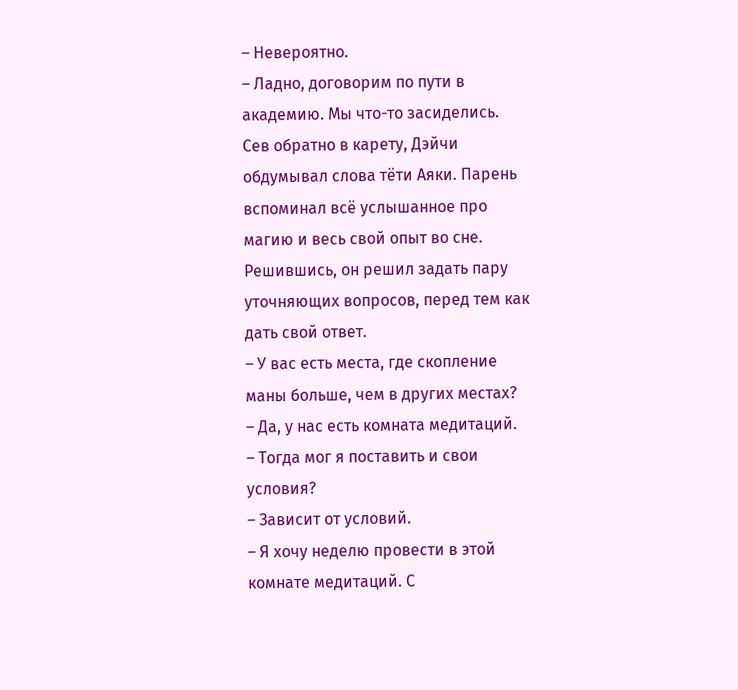– Невероятно.
– Ладно, договорим по пути в академию. Мы что-то засиделись.
Сев обратно в карету, Дэйчи обдумывал слова тёти Аяки. Парень вспоминал всё услышанное про магию и весь свой опыт во сне. Решившись, он решил задать пару уточняющих вопросов, перед тем как дать свой ответ.
– У вас есть места, где скопление маны больше, чем в других местах?
– Да, у нас есть комната медитаций.
– Тогда мог я поставить и свои условия?
– Зависит от условий.
– Я хочу неделю провести в этой комнате медитаций. С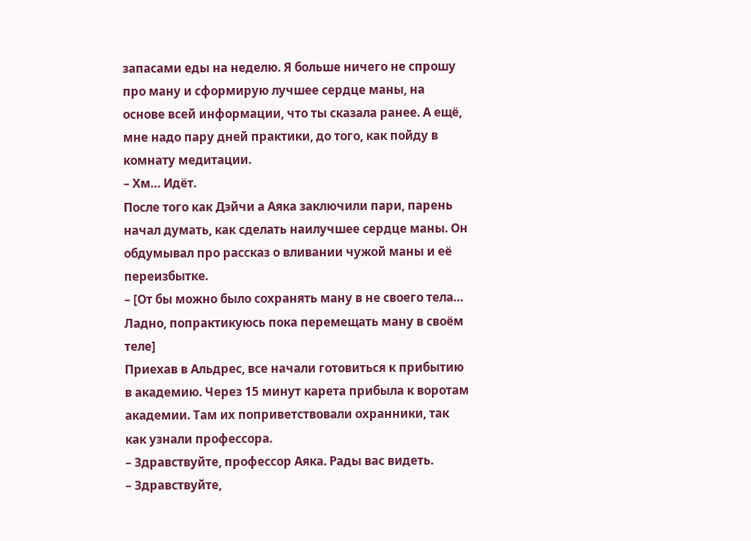запасами еды на неделю. Я больше ничего не спрошу про ману и сформирую лучшее сердце маны, на основе всей информации, что ты сказала ранее. А ещё, мне надо пару дней практики, до того, как пойду в комнату медитации.
– Хм… Идёт.
После того как Дэйчи а Аяка заключили пари, парень начал думать, как сделать наилучшее сердце маны. Он обдумывал про рассказ о вливании чужой маны и её переизбытке.
– [От бы можно было сохранять ману в не своего тела… Ладно, попрактикуюсь пока перемещать ману в своём теле]
Приехав в Альдрес, все начали готовиться к прибытию в академию. Через 15 минут карета прибыла к воротам академии. Там их поприветствовали охранники, так как узнали профессора.
– Здравствуйте, профессор Аяка. Рады вас видеть.
– Здравствуйте,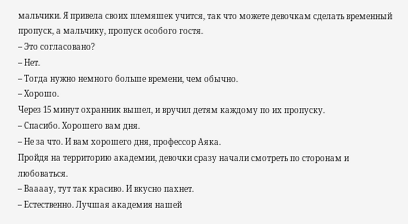мальчики. Я привела своих племяшек учится, так что можете девочкам сделать временный пропуск, а мальчику, пропуск особого гостя.
– Это согласовано?
– Нет.
– Тогда нужно немного больше времени, чем обычно.
– Хорошо.
Через 15 минут охранник вышел, и вручил детям каждому по их пропуску.
– Спасибо. Хорошего вам дня.
– Не за что. И вам хорошего дня, профессор Аяка.
Пройдя на территорию академии, девочки сразу начали смотреть по сторонам и любоваться.
– Ваааау, тут так красиво. И вкусно пахнет.
– Естественно. Лучшая академия нашей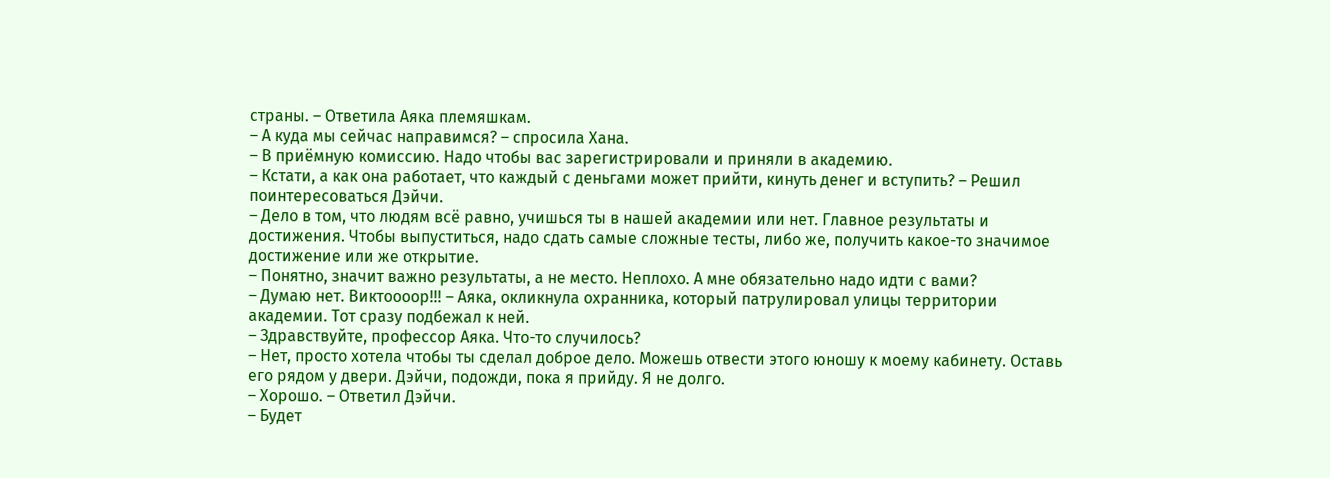страны. – Ответила Аяка племяшкам.
– А куда мы сейчас направимся? – спросила Хана.
– В приёмную комиссию. Надо чтобы вас зарегистрировали и приняли в академию.
– Кстати, а как она работает, что каждый с деньгами может прийти, кинуть денег и вступить? – Решил поинтересоваться Дэйчи.
– Дело в том, что людям всё равно, учишься ты в нашей академии или нет. Главное результаты и достижения. Чтобы выпуститься, надо сдать самые сложные тесты, либо же, получить какое-то значимое достижение или же открытие.
– Понятно, значит важно результаты, а не место. Неплохо. А мне обязательно надо идти с вами?
– Думаю нет. Виктоооор!!! – Аяка, окликнула охранника, который патрулировал улицы территории академии. Тот сразу подбежал к ней.
– Здравствуйте, профессор Аяка. Что-то случилось?
– Нет, просто хотела чтобы ты сделал доброе дело. Можешь отвести этого юношу к моему кабинету. Оставь его рядом у двери. Дэйчи, подожди, пока я прийду. Я не долго.
– Хорошо. – Ответил Дэйчи.
– Будет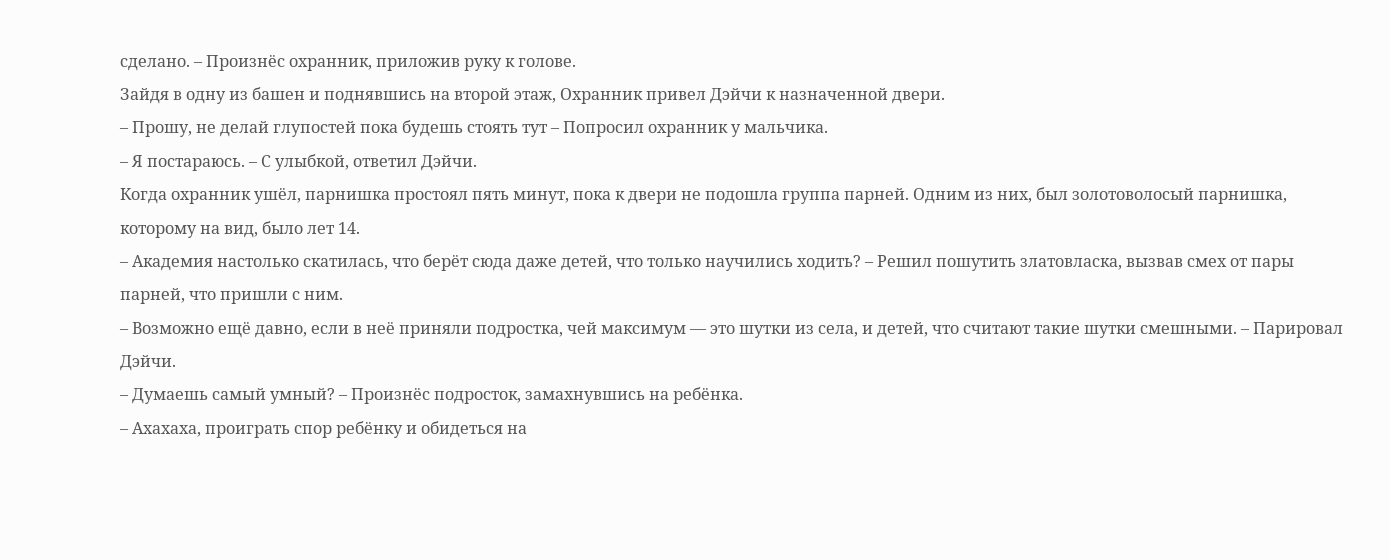сделано. – Произнёс охранник, приложив руку к голове.
Зайдя в одну из башен и поднявшись на второй этаж, Охранник привел Дэйчи к назначенной двери.
– Прошу, не делай глупостей пока будешь стоять тут – Попросил охранник у мальчика.
– Я постараюсь. – С улыбкой, ответил Дэйчи.
Когда охранник ушёл, парнишка простоял пять минут, пока к двери не подошла группа парней. Одним из них, был золотоволосый парнишка, которому на вид, было лет 14.
– Академия настолько скатилась, что берёт сюда даже детей, что только научились ходить? – Решил пошутить златовласка, вызвав смех от пары парней, что пришли с ним.
– Возможно ещё давно, если в неё приняли подростка, чей максимум — это шутки из села, и детей, что считают такие шутки смешными. – Парировал Дэйчи.
– Думаешь самый умный? – Произнёс подросток, замахнувшись на ребёнка.
– Ахахаха, проиграть спор ребёнку и обидеться на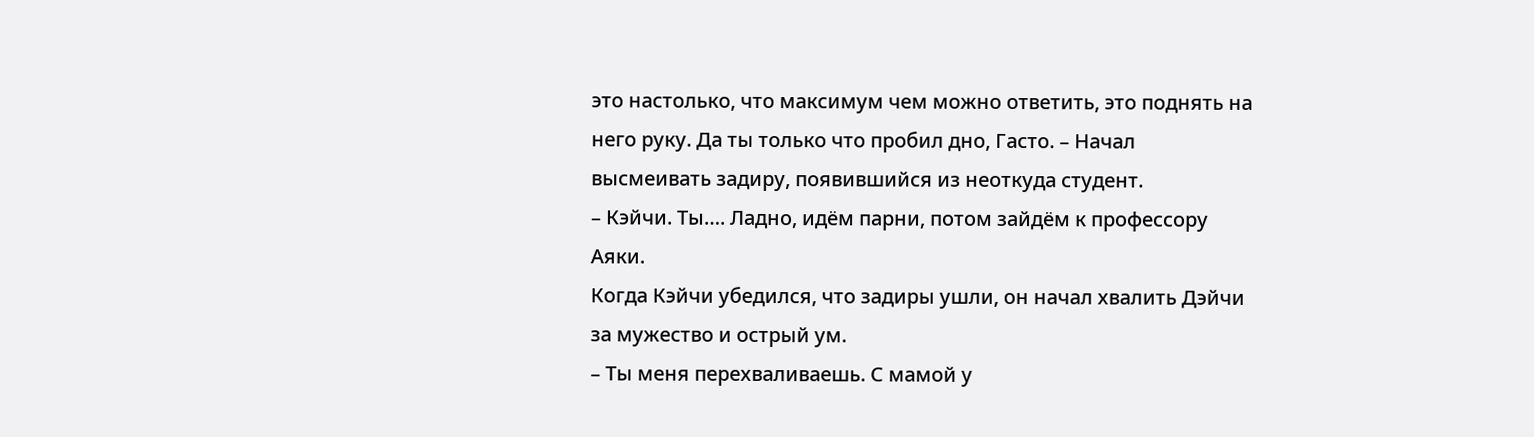это настолько, что максимум чем можно ответить, это поднять на него руку. Да ты только что пробил дно, Гасто. – Начал высмеивать задиру, появившийся из неоткуда студент.
– Кэйчи. Ты…. Ладно, идём парни, потом зайдём к профессору Аяки.
Когда Кэйчи убедился, что задиры ушли, он начал хвалить Дэйчи за мужество и острый ум.
– Ты меня перехваливаешь. С мамой у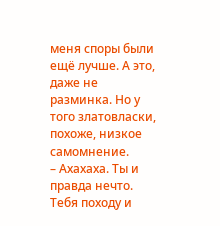меня споры были ещё лучше. А это, даже не разминка. Но у того златовласки, похоже, низкое самомнение.
– Ахахаха. Ты и правда нечто. Тебя походу и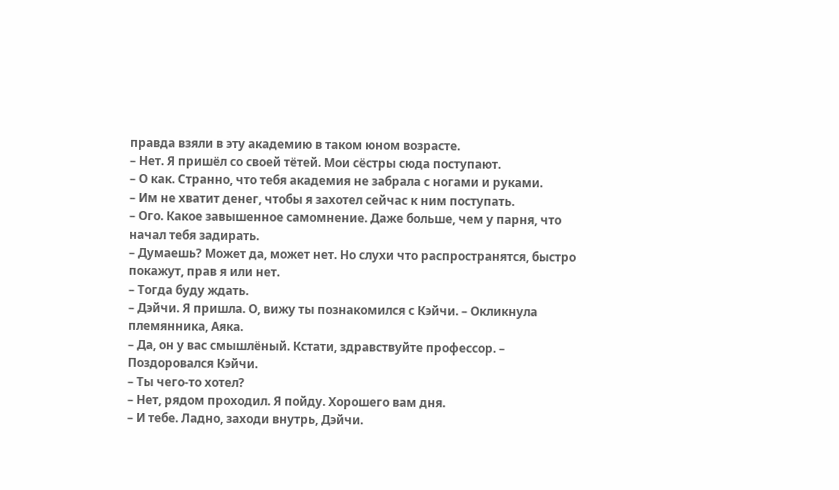правда взяли в эту академию в таком юном возрасте.
– Нет. Я пришёл со своей тётей. Мои сёстры сюда поступают.
– О как. Странно, что тебя академия не забрала с ногами и руками.
– Им не хватит денег, чтобы я захотел сейчас к ним поступать.
– Ого. Какое завышенное самомнение. Даже больше, чем у парня, что начал тебя задирать.
– Думаешь? Может да, может нет. Но слухи что распространятся, быстро покажут, прав я или нет.
– Тогда буду ждать.
– Дэйчи. Я пришла. О, вижу ты познакомился с Кэйчи. – Окликнула племянника, Аяка.
– Да, он у вас смышлёный. Кстати, здравствуйте профессор. – Поздоровался Кэйчи.
– Ты чего-то хотел?
– Нет, рядом проходил. Я пойду. Хорошего вам дня.
– И тебе. Ладно, заходи внутрь, Дэйчи.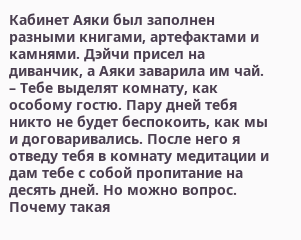Кабинет Аяки был заполнен разными книгами, артефактами и камнями. Дэйчи присел на диванчик, а Аяки заварила им чай.
– Тебе выделят комнату, как особому гостю. Пару дней тебя никто не будет беспокоить, как мы и договаривались. После него я отведу тебя в комнату медитации и дам тебе с собой пропитание на десять дней. Но можно вопрос. Почему такая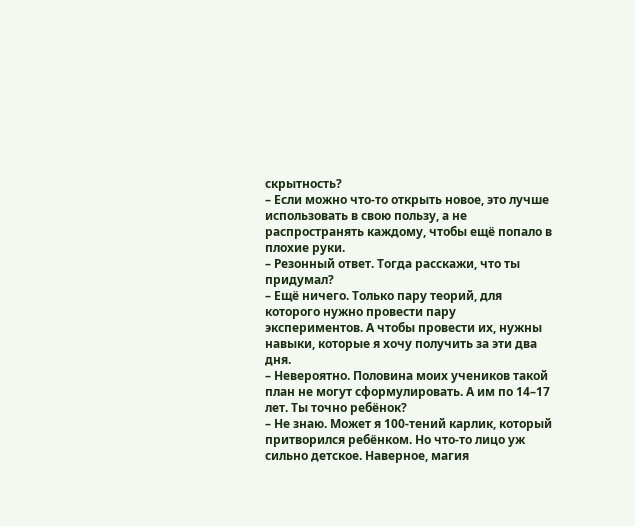скрытность?
– Если можно что-то открыть новое, это лучше использовать в свою пользу, а не распространять каждому, чтобы ещё попало в плохие руки.
– Резонный ответ. Тогда расскажи, что ты придумал?
– Ещё ничего. Только пару теорий, для которого нужно провести пару экспериментов. А чтобы провести их, нужны навыки, которые я хочу получить за эти два дня.
– Невероятно. Половина моих учеников такой план не могут сформулировать. А им по 14–17 лет. Ты точно ребёнок?
– Не знаю. Может я 100-тений карлик, который притворился ребёнком. Но что-то лицо уж сильно детское. Наверное, магия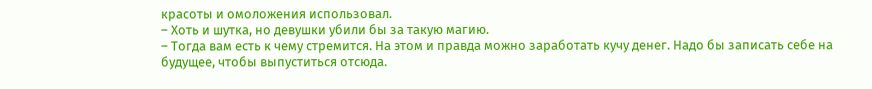красоты и омоложения использовал.
– Хоть и шутка, но девушки убили бы за такую магию.
– Тогда вам есть к чему стремится. На этом и правда можно заработать кучу денег. Надо бы записать себе на будущее, чтобы выпуститься отсюда.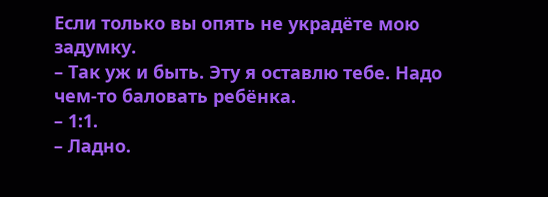Если только вы опять не украдёте мою задумку.
– Так уж и быть. Эту я оставлю тебе. Надо чем-то баловать ребёнка.
– 1:1.
– Ладно.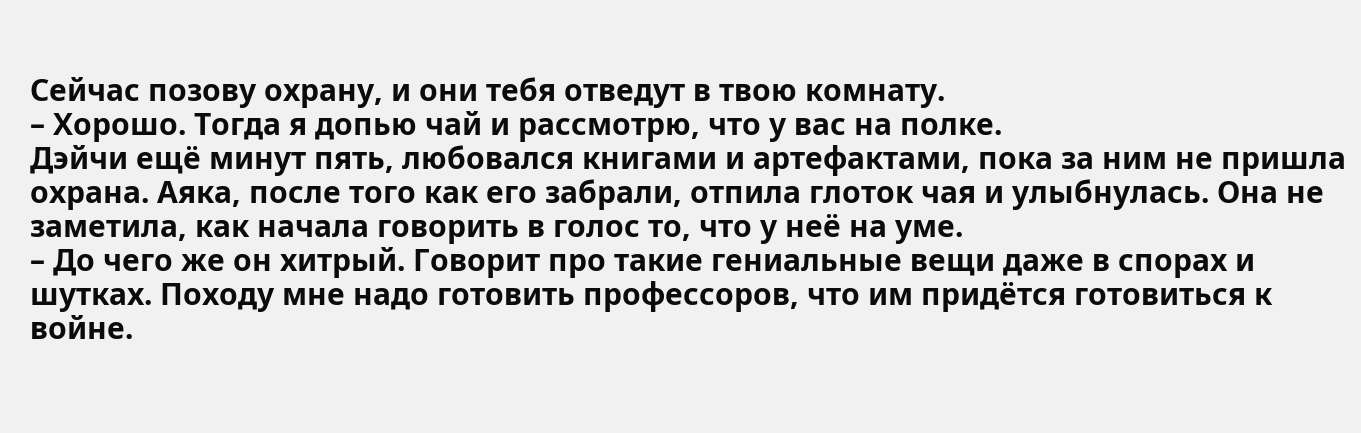Сейчас позову охрану, и они тебя отведут в твою комнату.
– Хорошо. Тогда я допью чай и рассмотрю, что у вас на полке.
Дэйчи ещё минут пять, любовался книгами и артефактами, пока за ним не пришла охрана. Аяка, после того как его забрали, отпила глоток чая и улыбнулась. Она не заметила, как начала говорить в голос то, что у неё на уме.
– До чего же он хитрый. Говорит про такие гениальные вещи даже в спорах и шутках. Походу мне надо готовить профессоров, что им придётся готовиться к войне.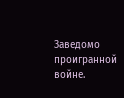Заведомо проигранной войне.